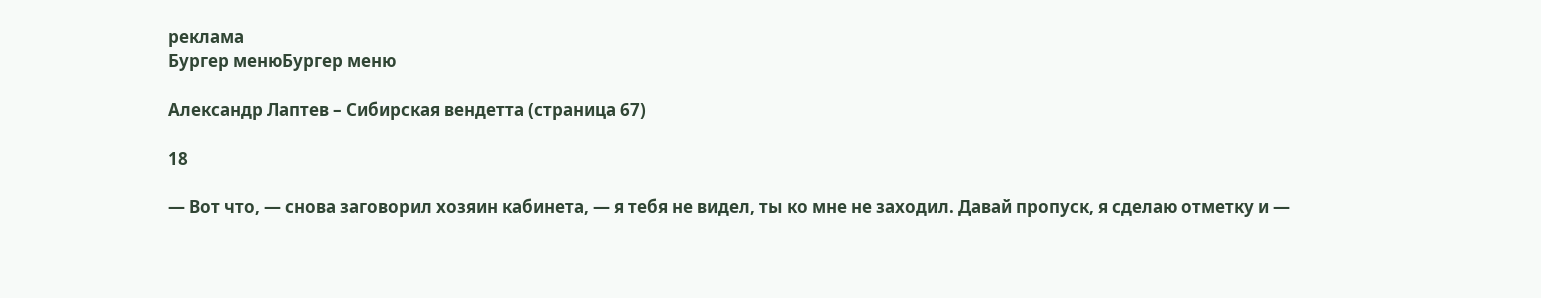реклама
Бургер менюБургер меню

Александр Лаптев – Сибирская вендетта (страница 67)

18

— Вот что, — снова заговорил хозяин кабинета, — я тебя не видел, ты ко мне не заходил. Давай пропуск, я сделаю отметку и —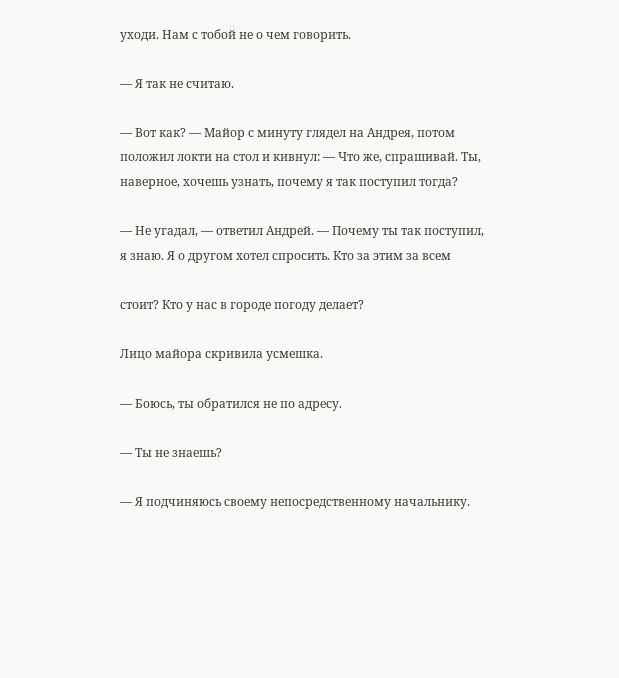уходи. Нам с тобой не о чем говорить.

— Я так не считаю.

— Вот как? — Майор с минуту глядел на Андрея, потом положил локти на стол и кивнул: — Что же, спрашивай. Ты, наверное, хочешь узнать, почему я так поступил тогда?

— Не угадал, — ответил Андрей. — Почему ты так поступил, я знаю. Я о другом хотел спросить. Кто за этим за всем

стоит? Кто у нас в городе погоду делает?

Лицо майора скривила усмешка.

— Боюсь, ты обратился не по адресу.

— Ты не знаешь?

— Я подчиняюсь своему непосредственному начальнику.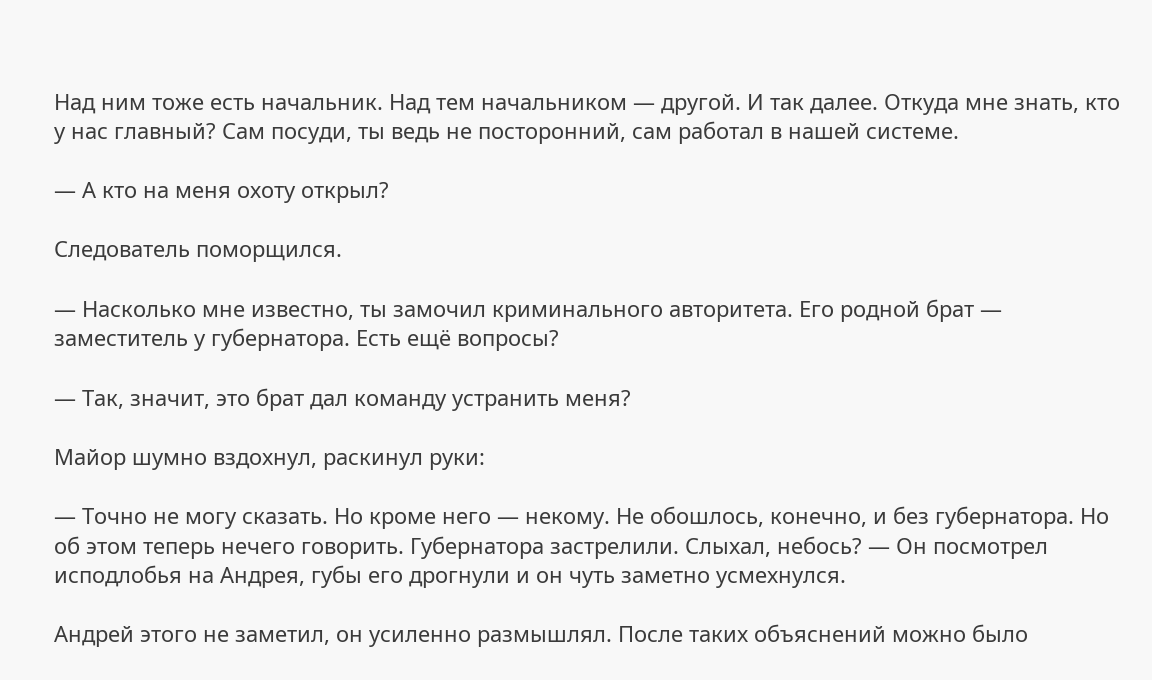Над ним тоже есть начальник. Над тем начальником — другой. И так далее. Откуда мне знать, кто у нас главный? Сам посуди, ты ведь не посторонний, сам работал в нашей системе.

— А кто на меня охоту открыл?

Следователь поморщился.

— Насколько мне известно, ты замочил криминального авторитета. Его родной брат — заместитель у губернатора. Есть ещё вопросы?

— Так, значит, это брат дал команду устранить меня?

Майор шумно вздохнул, раскинул руки:

— Точно не могу сказать. Но кроме него — некому. Не обошлось, конечно, и без губернатора. Но об этом теперь нечего говорить. Губернатора застрелили. Слыхал, небось? — Он посмотрел исподлобья на Андрея, губы его дрогнули и он чуть заметно усмехнулся.

Андрей этого не заметил, он усиленно размышлял. После таких объяснений можно было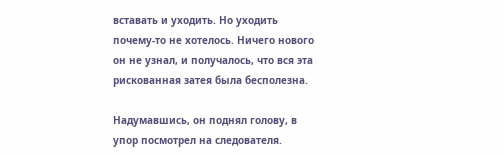вставать и уходить. Но уходить почему-то не хотелось. Ничего нового он не узнал, и получалось, что вся эта рискованная затея была бесполезна.

Надумавшись, он поднял голову, в упор посмотрел на следователя.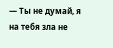— Ты не думай, я на тебя зла не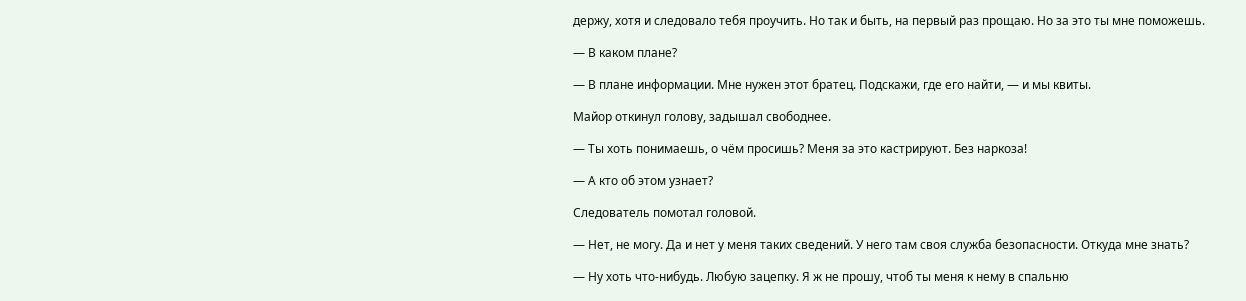держу, хотя и следовало тебя проучить. Но так и быть, на первый раз прощаю. Но за это ты мне поможешь.

— В каком плане?

— В плане информации. Мне нужен этот братец. Подскажи, где его найти, — и мы квиты.

Майор откинул голову, задышал свободнее.

— Ты хоть понимаешь, о чём просишь? Меня за это кастрируют. Без наркоза!

— А кто об этом узнает?

Следователь помотал головой.

— Нет, не могу. Да и нет у меня таких сведений. У него там своя служба безопасности. Откуда мне знать?

— Ну хоть что-нибудь. Любую зацепку. Я ж не прошу, чтоб ты меня к нему в спальню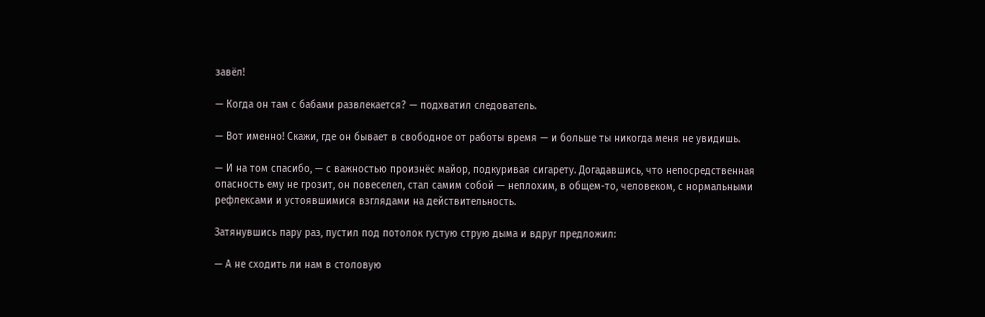завёл!

— Когда он там с бабами развлекается? — подхватил следователь.

— Вот именно! Скажи, где он бывает в свободное от работы время — и больше ты никогда меня не увидишь.

— И на том спасибо, — с важностью произнёс майор, подкуривая сигарету. Догадавшись, что непосредственная опасность ему не грозит, он повеселел, стал самим собой — неплохим, в общем-то, человеком, с нормальными рефлексами и устоявшимися взглядами на действительность.

Затянувшись пару раз, пустил под потолок густую струю дыма и вдруг предложил:

— А не сходить ли нам в столовую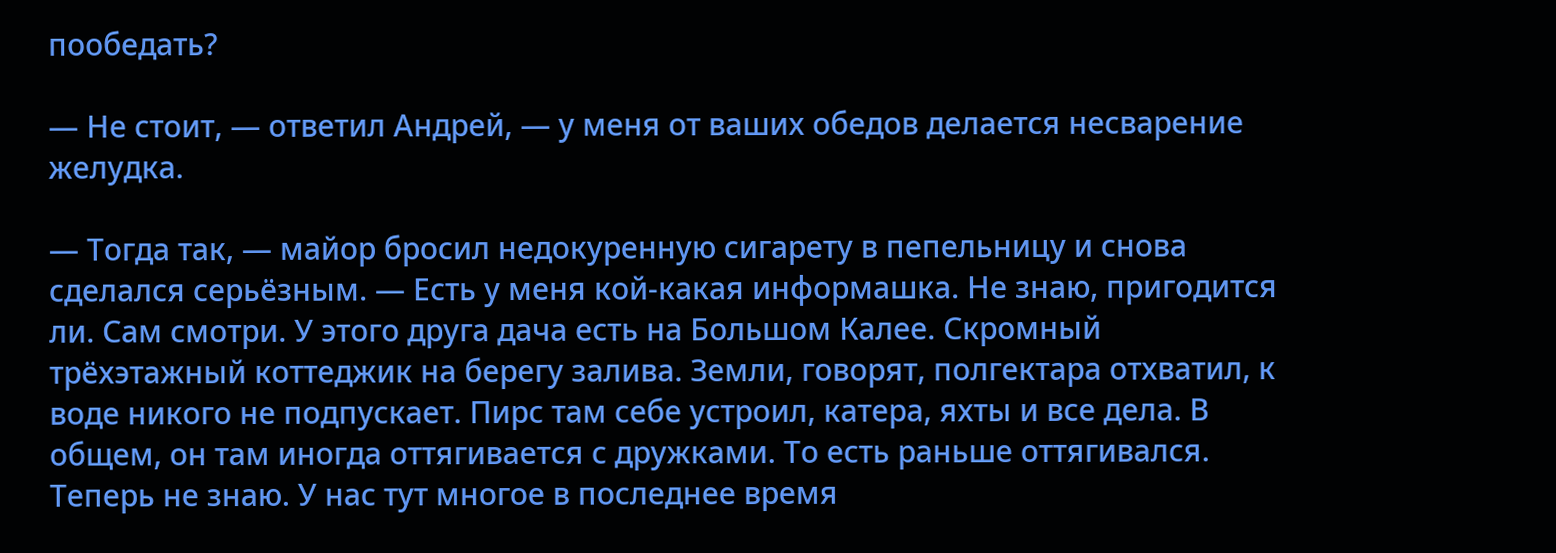пообедать?

— Не стоит, — ответил Андрей, — у меня от ваших обедов делается несварение желудка.

— Тогда так, — майор бросил недокуренную сигарету в пепельницу и снова сделался серьёзным. — Есть у меня кой-какая информашка. Не знаю, пригодится ли. Сам смотри. У этого друга дача есть на Большом Калее. Скромный трёхэтажный коттеджик на берегу залива. Земли, говорят, полгектара отхватил, к воде никого не подпускает. Пирс там себе устроил, катера, яхты и все дела. В общем, он там иногда оттягивается с дружками. То есть раньше оттягивался. Теперь не знаю. У нас тут многое в последнее время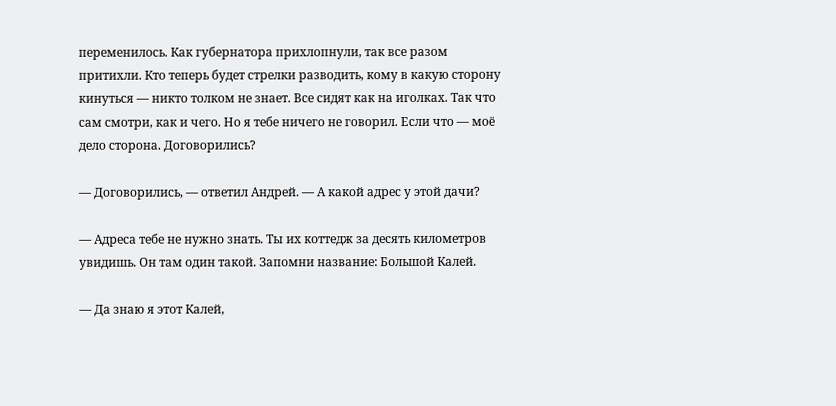переменилось. Как губернатора прихлопнули, так все разом притихли. Кто теперь будет стрелки разводить, кому в какую сторону кинуться — никто толком не знает. Все сидят как на иголках. Так что сам смотри, как и чего. Но я тебе ничего не говорил. Если что — моё дело сторона. Договорились?

— Договорились, — ответил Андрей. — А какой адрес у этой дачи?

— Адреса тебе не нужно знать. Ты их коттедж за десять километров увидишь. Он там один такой. Запомни название: Большой Калей.

— Да знаю я этот Калей,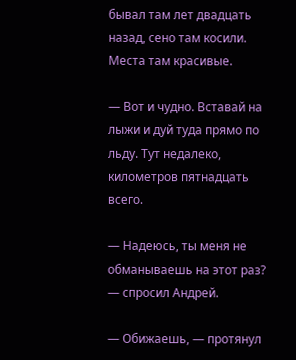бывал там лет двадцать назад, сено там косили. Места там красивые.

— Вот и чудно. Вставай на лыжи и дуй туда прямо по льду. Тут недалеко, километров пятнадцать всего.

— Надеюсь, ты меня не обманываешь на этот раз? — спросил Андрей.

— Обижаешь, — протянул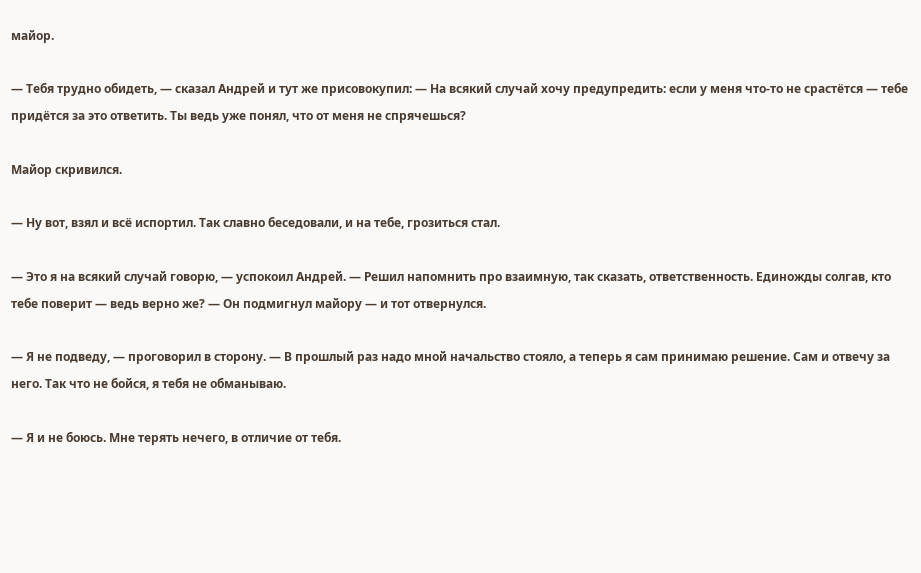майор.

— Тебя трудно обидеть, — сказал Андрей и тут же присовокупил: — На всякий случай хочу предупредить: если у меня что-то не срастётся — тебе придётся за это ответить. Ты ведь уже понял, что от меня не спрячешься?

Майор скривился.

— Ну вот, взял и всё испортил. Так славно беседовали, и на тебе, грозиться стал.

— Это я на всякий случай говорю, — успокоил Андрей. — Решил напомнить про взаимную, так сказать, ответственность. Единожды солгав, кто тебе поверит — ведь верно же? — Он подмигнул майору — и тот отвернулся.

— Я не подведу, — проговорил в сторону. — В прошлый раз надо мной начальство стояло, а теперь я сам принимаю решение. Сам и отвечу за него. Так что не бойся, я тебя не обманываю.

— Я и не боюсь. Мне терять нечего, в отличие от тебя.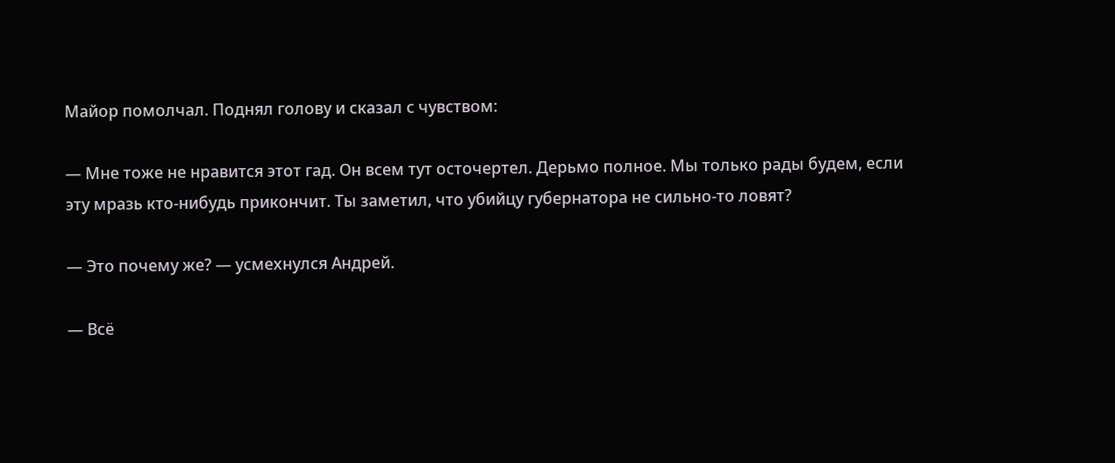Майор помолчал. Поднял голову и сказал с чувством:

— Мне тоже не нравится этот гад. Он всем тут осточертел. Дерьмо полное. Мы только рады будем, если эту мразь кто-нибудь прикончит. Ты заметил, что убийцу губернатора не сильно-то ловят?

— Это почему же? — усмехнулся Андрей.

— Всё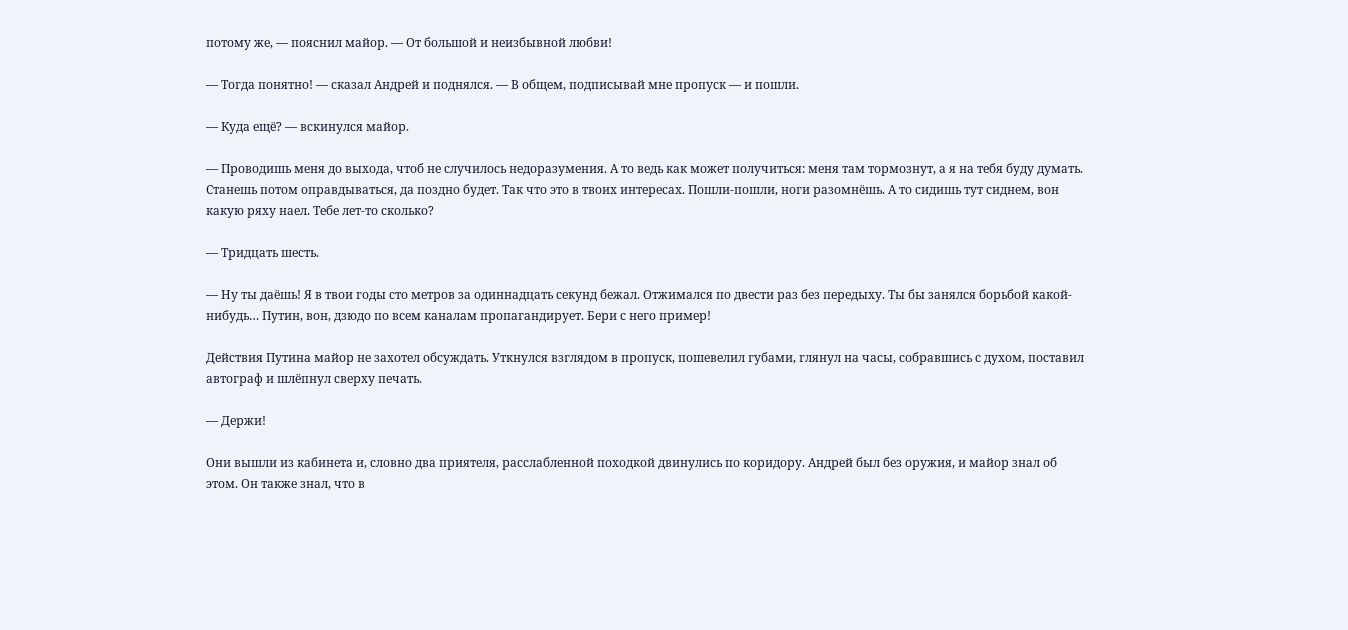потому же, — пояснил майор. — От большой и неизбывной любви!

— Тогда понятно! — сказал Андрей и поднялся. — В общем, подписывай мне пропуск — и пошли.

— Куда ещё? — вскинулся майор.

— Проводишь меня до выхода, чтоб не случилось недоразумения. А то ведь как может получиться: меня там тормознут, а я на тебя буду думать. Станешь потом оправдываться, да поздно будет. Так что это в твоих интересах. Пошли-пошли, ноги разомнёшь. А то сидишь тут сиднем, вон какую ряху наел. Тебе лет-то сколько?

— Тридцать шесть.

— Ну ты даёшь! Я в твои годы сто метров за одиннадцать секунд бежал. Отжимался по двести раз без передыху. Ты бы занялся борьбой какой-нибудь… Путин, вон, дзюдо по всем каналам пропагандирует. Бери с него пример!

Действия Путина майор не захотел обсуждать. Уткнулся взглядом в пропуск, пошевелил губами, глянул на часы, собравшись с духом, поставил автограф и шлёпнул сверху печать.

— Держи!

Они вышли из кабинета и, словно два приятеля, расслабленной походкой двинулись по коридору. Андрей был без оружия, и майор знал об этом. Он также знал, что в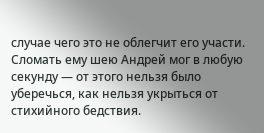случае чего это не облегчит его участи. Сломать ему шею Андрей мог в любую секунду — от этого нельзя было уберечься, как нельзя укрыться от стихийного бедствия.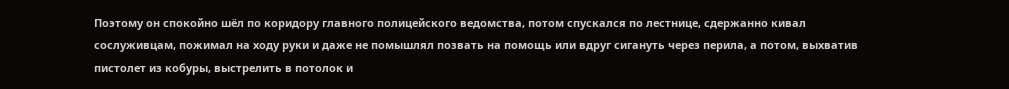Поэтому он спокойно шёл по коридору главного полицейского ведомства, потом спускался по лестнице, сдержанно кивал сослуживцам, пожимал на ходу руки и даже не помышлял позвать на помощь или вдруг сигануть через перила, а потом, выхватив пистолет из кобуры, выстрелить в потолок и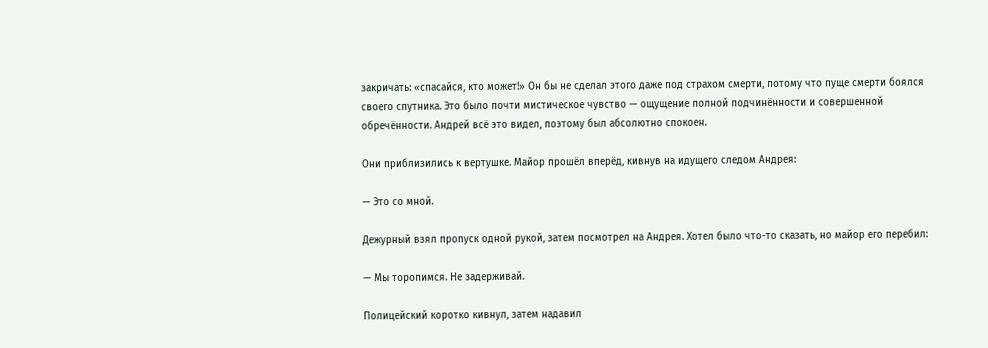закричать: «спасайся, кто может!» Он бы не сделал этого даже под страхом смерти, потому что пуще смерти боялся своего спутника. Это было почти мистическое чувство — ощущение полной подчинённости и совершенной обречённости. Андрей всё это видел, поэтому был абсолютно спокоен.

Они приблизились к вертушке. Майор прошёл вперёд, кивнув на идущего следом Андрея:

— Это со мной.

Дежурный взял пропуск одной рукой, затем посмотрел на Андрея. Хотел было что-то сказать, но майор его перебил:

— Мы торопимся. Не задерживай.

Полицейский коротко кивнул, затем надавил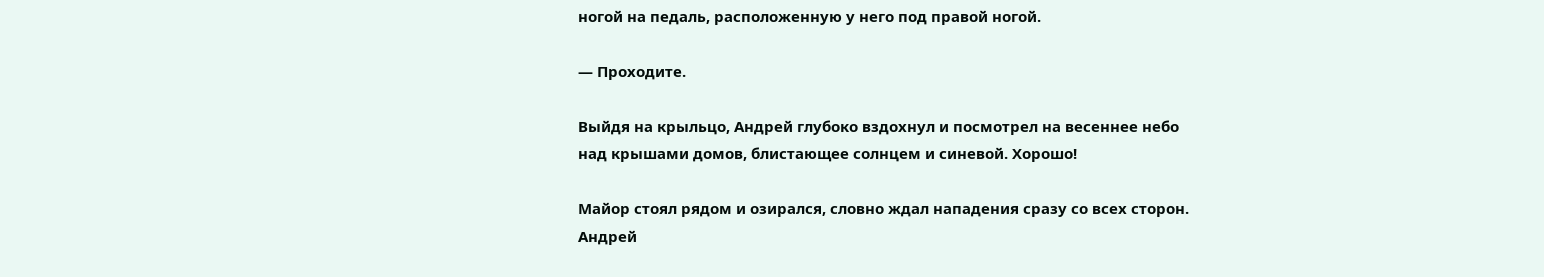ногой на педаль, расположенную у него под правой ногой.

— Проходите.

Выйдя на крыльцо, Андрей глубоко вздохнул и посмотрел на весеннее небо над крышами домов, блистающее солнцем и синевой. Хорошо!

Майор стоял рядом и озирался, словно ждал нападения сразу со всех сторон. Андрей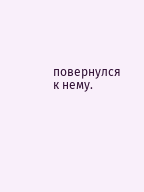повернулся к нему.